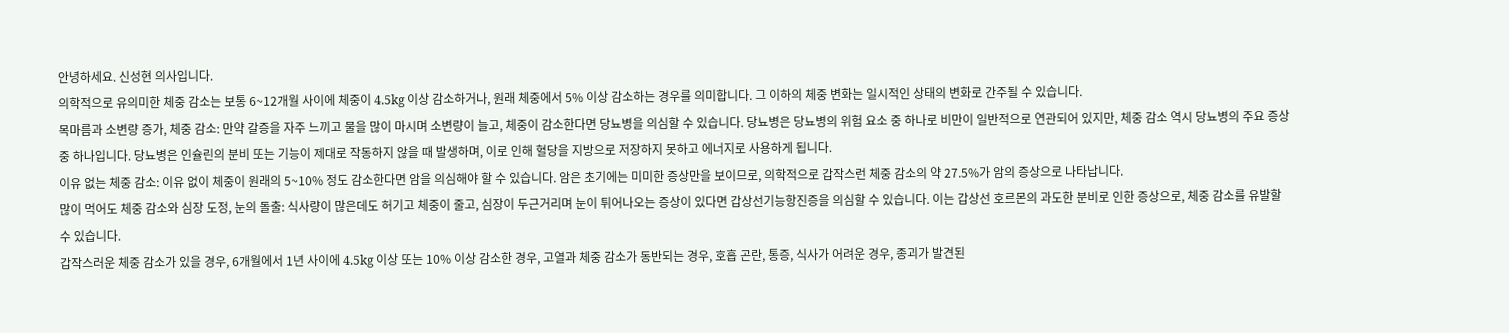안녕하세요. 신성현 의사입니다.
의학적으로 유의미한 체중 감소는 보통 6~12개월 사이에 체중이 4.5kg 이상 감소하거나, 원래 체중에서 5% 이상 감소하는 경우를 의미합니다. 그 이하의 체중 변화는 일시적인 상태의 변화로 간주될 수 있습니다.
목마름과 소변량 증가, 체중 감소: 만약 갈증을 자주 느끼고 물을 많이 마시며 소변량이 늘고, 체중이 감소한다면 당뇨병을 의심할 수 있습니다. 당뇨병은 당뇨병의 위험 요소 중 하나로 비만이 일반적으로 연관되어 있지만, 체중 감소 역시 당뇨병의 주요 증상 중 하나입니다. 당뇨병은 인슐린의 분비 또는 기능이 제대로 작동하지 않을 때 발생하며, 이로 인해 혈당을 지방으로 저장하지 못하고 에너지로 사용하게 됩니다.
이유 없는 체중 감소: 이유 없이 체중이 원래의 5~10% 정도 감소한다면 암을 의심해야 할 수 있습니다. 암은 초기에는 미미한 증상만을 보이므로, 의학적으로 갑작스런 체중 감소의 약 27.5%가 암의 증상으로 나타납니다.
많이 먹어도 체중 감소와 심장 도정, 눈의 돌출: 식사량이 많은데도 허기고 체중이 줄고, 심장이 두근거리며 눈이 튀어나오는 증상이 있다면 갑상선기능항진증을 의심할 수 있습니다. 이는 갑상선 호르몬의 과도한 분비로 인한 증상으로, 체중 감소를 유발할 수 있습니다.
갑작스러운 체중 감소가 있을 경우, 6개월에서 1년 사이에 4.5kg 이상 또는 10% 이상 감소한 경우, 고열과 체중 감소가 동반되는 경우, 호흡 곤란, 통증, 식사가 어려운 경우, 종괴가 발견된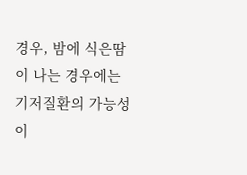경우, 밤에 식은땀이 나는 경우에는 기저질환의 가능성이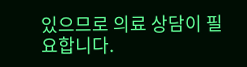있으므로 의료 상담이 필요합니다.